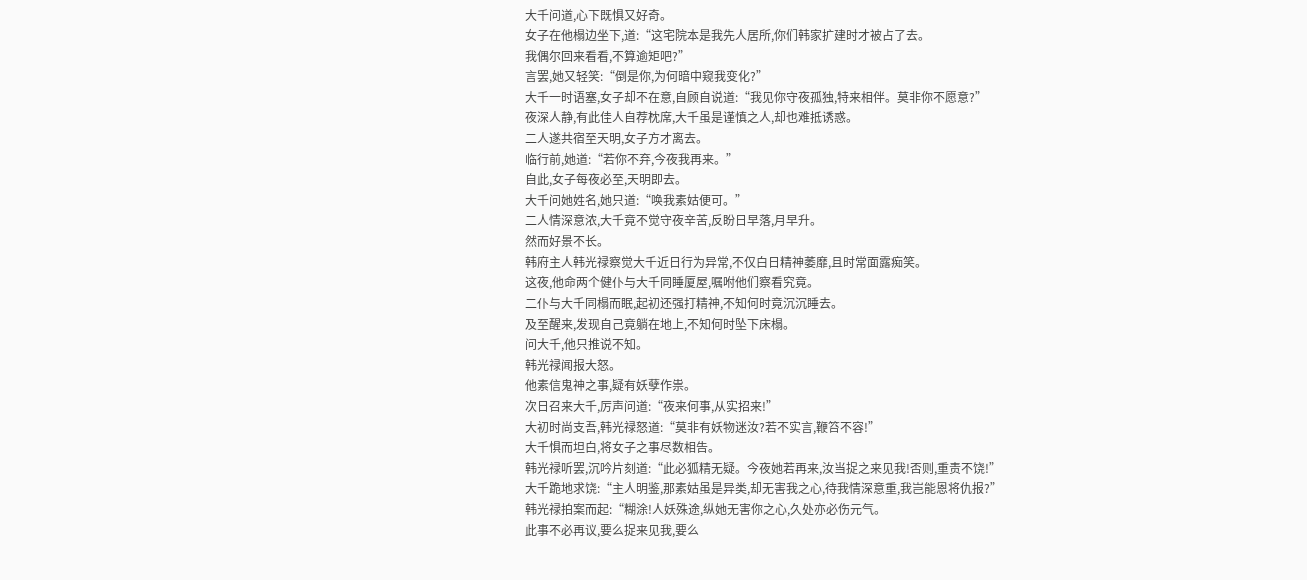大千问道,心下既惧又好奇。
女子在他榻边坐下,道:“这宅院本是我先人居所,你们韩家扩建时才被占了去。
我偶尔回来看看,不算逾矩吧?”
言罢,她又轻笑:“倒是你,为何暗中窥我变化?”
大千一时语塞,女子却不在意,自顾自说道:“我见你守夜孤独,特来相伴。莫非你不愿意?”
夜深人静,有此佳人自荐枕席,大千虽是谨慎之人,却也难抵诱惑。
二人遂共宿至天明,女子方才离去。
临行前,她道:“若你不弃,今夜我再来。”
自此,女子每夜必至,天明即去。
大千问她姓名,她只道:“唤我素姑便可。”
二人情深意浓,大千竟不觉守夜辛苦,反盼日早落,月早升。
然而好景不长。
韩府主人韩光禄察觉大千近日行为异常,不仅白日精神萎靡,且时常面露痴笑。
这夜,他命两个健仆与大千同睡厦屋,嘱咐他们察看究竟。
二仆与大千同榻而眠,起初还强打精神,不知何时竟沉沉睡去。
及至醒来,发现自己竟躺在地上,不知何时坠下床榻。
问大千,他只推说不知。
韩光禄闻报大怒。
他素信鬼神之事,疑有妖孽作祟。
次日召来大千,厉声问道:“夜来何事,从实招来!”
大初时尚支吾,韩光禄怒道:“莫非有妖物迷汝?若不实言,鞭笞不容!”
大千惧而坦白,将女子之事尽数相告。
韩光禄听罢,沉吟片刻道:“此必狐精无疑。今夜她若再来,汝当捉之来见我!否则,重责不饶!”
大千跪地求饶:“主人明鉴,那素姑虽是异类,却无害我之心,待我情深意重,我岂能恩将仇报?”
韩光禄拍案而起:“糊涂!人妖殊途,纵她无害你之心,久处亦必伤元气。
此事不必再议,要么捉来见我,要么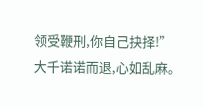领受鞭刑,你自己抉择!”
大千诺诺而退,心如乱麻。